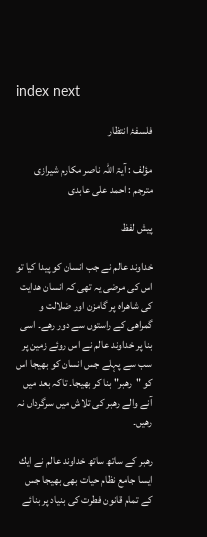index next

فلسفۂ انتظار

مؤلف : آیۃ اللہ ناصر مكارم شیرازی
مترجم : احمد علی عابدی

پیش لفظ

خداوند عالم نے جب انسان كو پیدا كیا تو اس كی مرضی یہ تھی كہ انسان ھدایت كی شاھراہ پر گامزن اور ضلالت و گمراھی كے راستوں سے دور رھے۔ اسی بنا پر خداوند عالم نے اس روئے زمین پر سب سے پہلے جس انسان كو بھیجا اس كو "رھبر" بنا كر بھیجا۔ تاكہ بعد میں آنے والے رھبر كی تلاش میں سرگرداں نہ رھیں۔

رھبر كے ساتھ ساتھ خداوند عالم نے ایك ایسا جامع نظام حیات بھی بھیجا جس كے تمام قانون فطرت كی بنیاد پر بنائے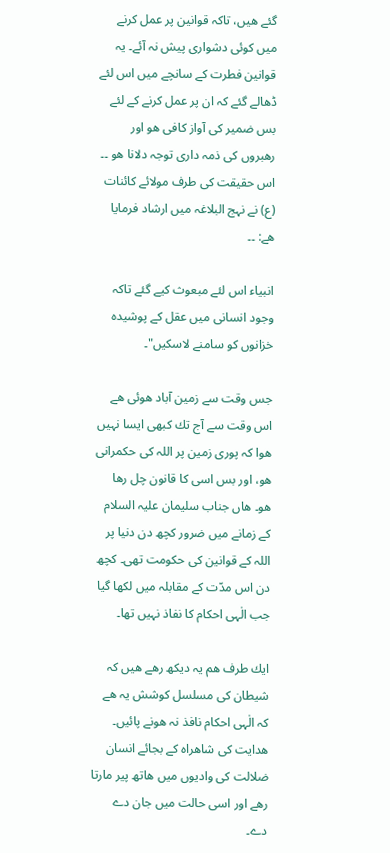گئے ھیں، تاكہ قوانین پر عمل كرنے میں كوئی دشواری پیش نہ آئے۔ یہ قوانین فطرت كے سانچے میں اس لئے ڈھالے گئے كہ ان پر عمل كرنے كے لئے بس ضمیر كی آواز كافی ھو اور رھبروں كی ذمہ داری توجہ دلانا ھو ۔۔ اس حقیقت كی طرف مولائے كائنات (ع) نے نہج البلاغہ میں ارشاد فرمایا ھے: ۔۔

انبیاء اس لئے مبعوث كیے گئے تاكہ وجود انسانی میں عقل كے پوشیدہ خزانوں كو سامنے لاسكیں"۔

جس وقت سے زمین آباد ھوئی ھے اس وقت سے آج تك كبھی ایسا نہیں ھوا كہ پوری زمین پر اللہ كی حكمرانی ھو، اور بس اسی كا قانون چل رھا ھو۔ ھاں جناب سلیمان علیہ السلام كے زمانے میں ضرور كچھ دن دنیا پر اللہ كے قوانین كی حكومت تھی۔ كچھ دن اس مدّت كے مقابلہ میں لكھا گیا جب الٰہی احكام كا نفاذ نہیں تھا۔

ایك طرف ھم یہ دیكھ رھے ھیں كہ شیطان كی مسلسل كوشش یہ ھے كہ الٰہی احكام نافذ نہ ھونے پائیں۔ ھدایت كی شاھراہ كے بجائے انسان ضلالت كی وادیوں میں ھاتھ پیر مارتا رھے اور اسی حالت میں جان دے دے۔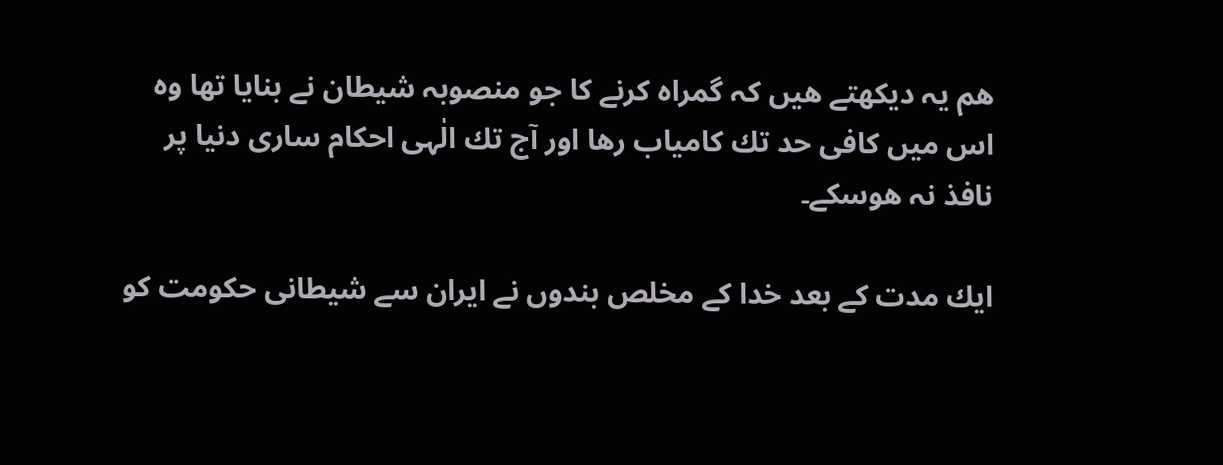ھم یہ دیكھتے ھیں كہ گمراہ كرنے كا جو منصوبہ شیطان نے بنایا تھا وہ اس میں كافی حد تك كامیاب رھا اور آج تك الٰہی احكام ساری دنیا پر نافذ نہ ھوسكے۔

ایك مدت كے بعد خدا كے مخلص بندوں نے ایران سے شیطانی حكومت كو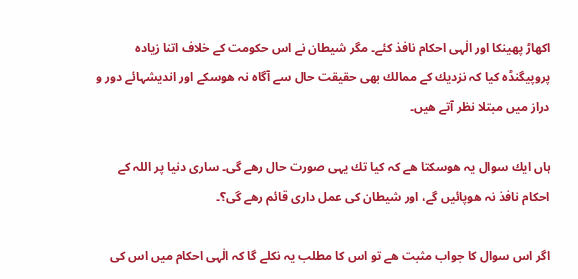اكھاڑ پھینكا اور الٰہی احكام نافذ كئے۔ مگر شیطان نے اس حكومت كے خلاف اتنا زیادہ پروپیگنڈہ كیا كہ نزدیك كے ممالك بھی حقیقت حال سے آگاہ نہ ھوسكے اور اندیشہائے دور و دراز میں مبتلا نظر آتے ھیں۔

ہاں ایك سوال یہ ھوسكتا ھے كہ كیا تك یہی صورت حال رھے گی۔ ساری دنیا پر اللہ كے احكام نافذ نہ ھوپائیں گے، اور شیطان كی عمل داری قائم رھے گی؟۔

اگر اس سوال كا جواب مثبت ھے تو اس كا مطلب یہ نكلے گا كہ الٰہی احكام میں اس كی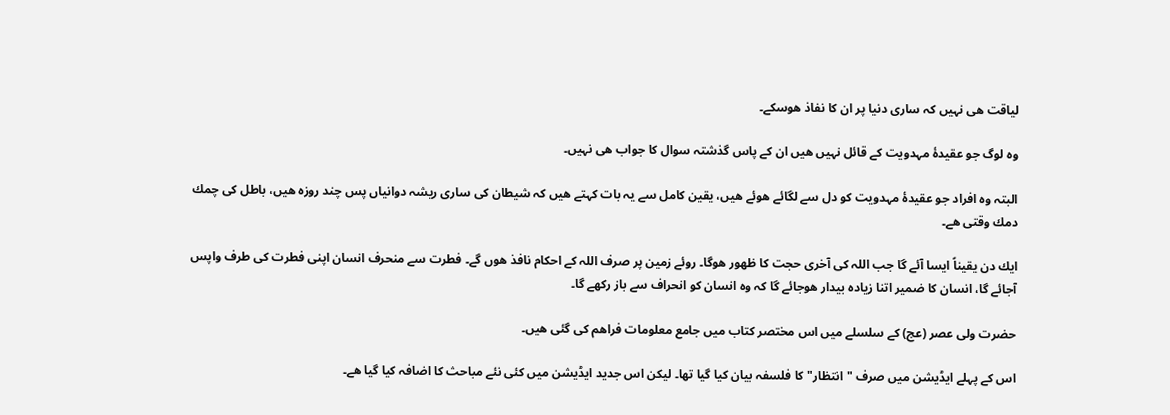لیاقت ھی نہیں كہ ساری دنیا پر ان كا نفاذ ھوسكے۔

وہ لوگ جو عقیدۂ مہدویت كے قائل نہیں ھیں ان كے پاس گذشتہ سوال كا جواب ھی نہیں۔

البتہ وہ افراد جو عقیدۂ مہدویت كو دل سے لگائے ھوئے ھیں، یقین كامل سے یہ بات كہتے ھیں كہ شیطان كی ساری ریشہ دوانیاں پس چند روزہ ھیں، باطل كی چمك دمك وقتی ھے۔

ایك دن یقیناً ایسا آئے گا جب اللہ كی آخری حجت كا ظھور ھوگا۔ روئے زمین پر صرف اللہ كے احكام نافذ ھوں گے۔ فطرت سے منحرف انسان اپنی فطرت كی طرف واپس آجائے گا، انسان كا ضمیر اتنا زیادہ بیدار ھوجائے گا كہ وہ انسان كو انحراف سے باز ركھے گا۔

حضرت ولی عصر (عج) كے سلسلے میں اس مختصر كتاب میں جامع معلومات فراھم كی گئی ھیں۔

اس كے پہلے ایڈیشن میں صرف "انتظار" كا فلسفہ بیان كیا گیا تھا۔ لیكن اس جدید ایڈیشن میں كئی نئے مباحث كا اضافہ كیا گیا ھے۔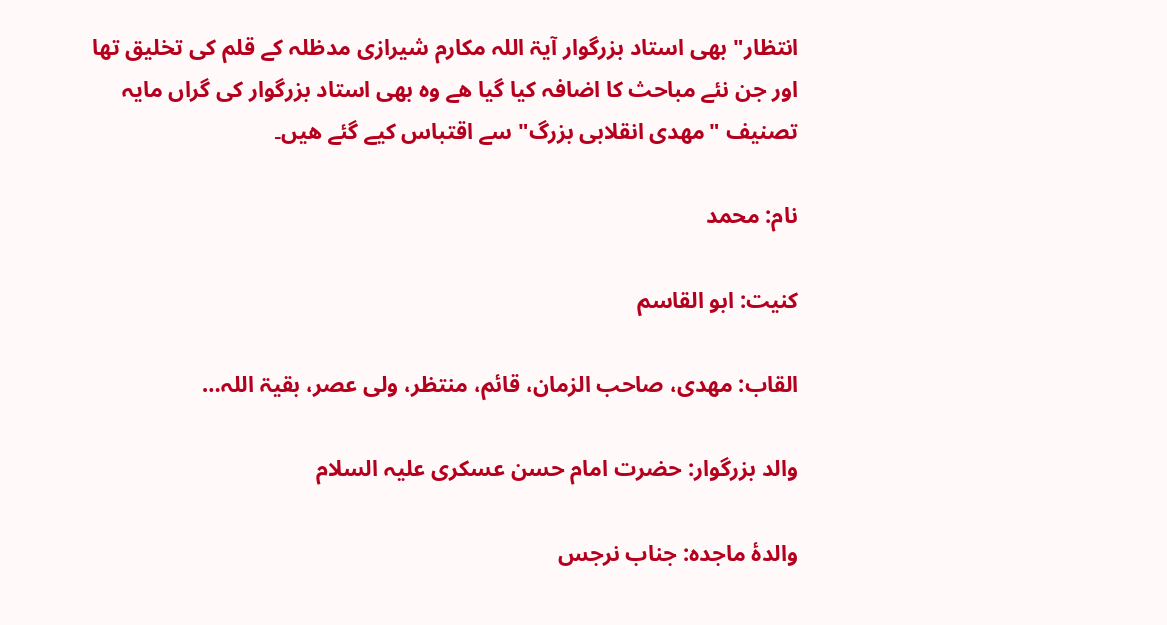انتظار" بھی استاد بزرگوار آیۃ اللہ مكارم شیرازی مدظلہ كے قلم كی تخلیق تھا اور جن نئے مباحث كا اضافہ كیا گیا ھے وہ بھی استاد بزرگوار كی گراں مایہ تصنیف "مھدی انقلابی بزرگ" سے اقتباس كیے گئے ھیں۔

نام: محمد

كنیت: ابو القاسم

القاب: مھدی، صاحب الزمان، قائم، منتظر، ولی عصر، بقیۃ اللہ…

والد بزرگوار: حضرت امام حسن عسكری علیہ السلام

والدۂ ماجدہ: جناب نرجس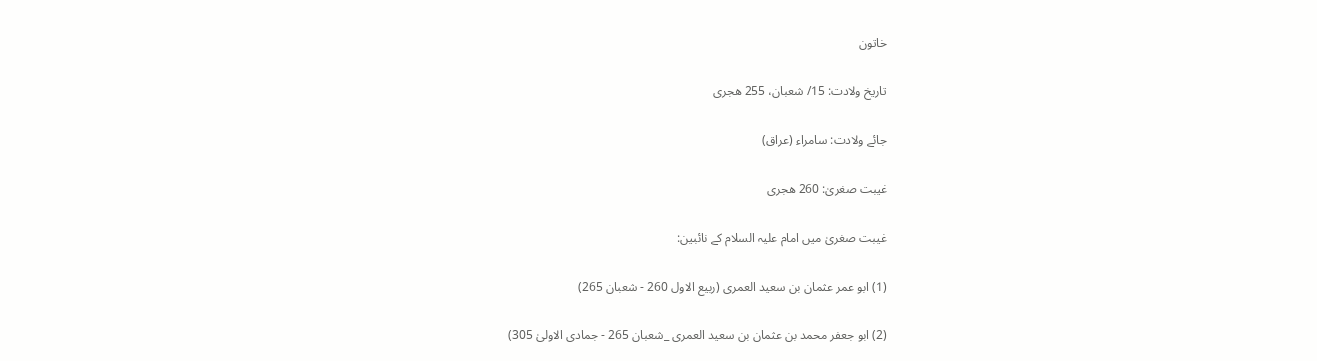خاتون

تاریخ ولادت: 15/ شعبان، 255 ھجری

جائے ولادت: سامراء (عراق)

غیبت صغریٰ: 260 ھجری

غیبت صغریٰ میں امام علیہ السلام كے نائبین:

(1) ابو عمر عثمان بن سعید العمری (ربیع الاول 260 - شعبان 265)

(2) ابو جعفر محمد بن عثمان بن سعید العمری _شعبان 265 - جمادی الاولیٰ 305)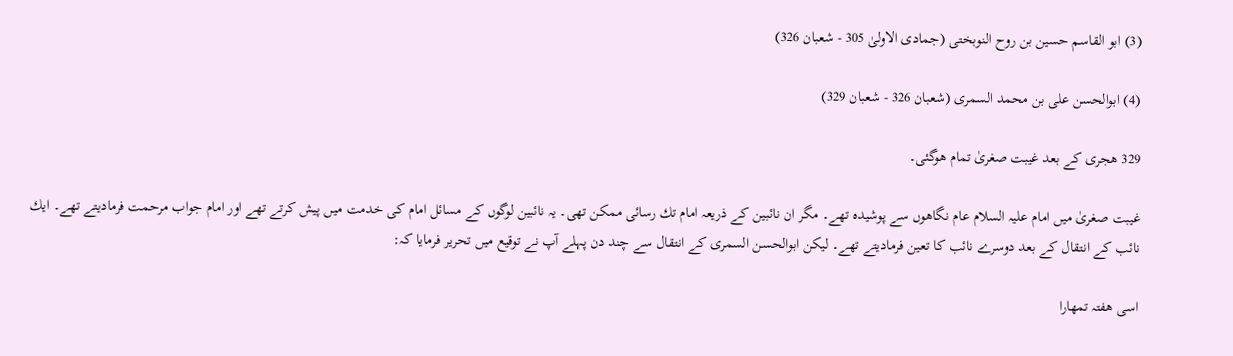(3) ابو القاسم حسین بن روح النوبختی (جمادی الاولیٰ 305 - شعبان 326)

(4) ابوالحسن علی بن محمد السمری (شعبان 326 - شعبان 329)

329 ھجری كے بعد غیبت صغریٰ تمام ھوگئی۔

غیبت صغریٰ میں امام علیہ السلام عام نگاھوں سے پوشیدہ تھے۔ مگر ان نائبین كے ذریعہ امام تك رسائی ممكن تھی۔ یہ نائبین لوگوں كے مسائل امام كی خدمت میں پیش كرتے تھے اور امام جواب مرحمت فرمادیتے تھے۔ ایك نائب كے انتقال كے بعد دوسرے نائب كا تعین فرمادیتے تھے۔ لیكن ابوالحسن السمری كے انتقال سے چند دن پہلے آپ نے توقیع میں تحریر فرمایا كہ:

اسی ھفتہ تمھارا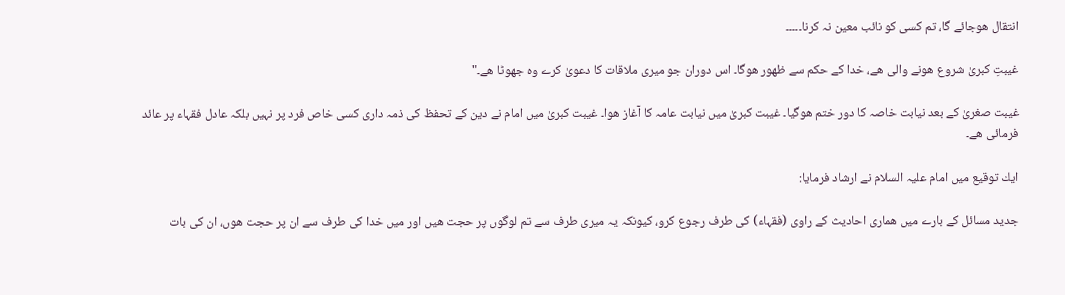انتقال ھوجائے گا، تم كسی كو نائب معین نہ كرنا۔۔۔۔۔

غیبتِ كبریٰ شروع ھونے والی ھے، خدا كے حكم سے ظھور ھوگا۔ اس دوران جو میری ملاقات كا دعویٰ كرے وہ جھوٹا ھے۔"

غیبت صغریٰ كے بعد نیابت خاصہ كا دور ختم ھوگیا۔ غیبت كبریٰ میں نیابت عامہ كا آغاز ھوا۔ غیبت كبریٰ میں امام نے دین كے تحفظ كی ذمہ داری كسی خاص فرد پر نہیں بلكہ عادل فقہاء پر عائد فرمائی ھے۔

ایك توقیع میں امام علیہ السلام نے ارشاد فرمایا:

جدید مسائل كے بارے میں ھماری احادیث كے راوی (فقہاء) كی طرف رجوع كرو، كیونكہ یہ میری طرف سے تم لوگوں پر حجت ھیں اور میں خدا كی طرف سے ان پر حجت ھوں، ان كی بات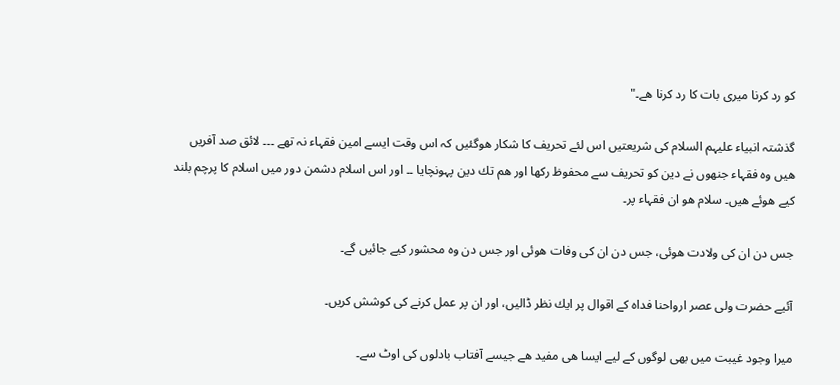كو رد كرنا میری بات كا رد كرنا ھے۔"

گذشتہ انبیاء علیہم السلام كی شریعتیں اس لئے تحریف كا شكار ھوگئیں كہ اس وقت ایسے امین فقہاء نہ تھے ۔۔۔ لائق صد آفریں ھیں وہ فقہاء جنھوں نے دین كو تحریف سے محفوظ ركھا اور ھم تك دین پہونچایا ۔۔ اور اس اسلام دشمن دور میں اسلام كا پرچم بلند كیے ھوئے ھیں۔ سلام ھو ان فقہاء پر۔

جس دن ان كی ولادت ھوئی، جس دن ان كی وفات ھوئی اور جس دن وہ محشور كیے جائیں گے۔

آئیے حضرت ولی عصر ارواحنا فداہ كے اقوال پر ایك نظر ڈالیں، اور ان پر عمل كرنے كی كوشش كریں۔

میرا وجود غیبت میں بھی لوگوں كے لیے ایسا ھی مفید ھے جیسے آفتاب بادلوں كی اوٹ سے۔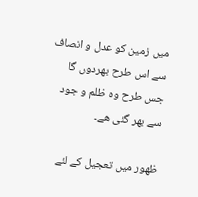میں زمین كو عدل و انصاف سے اس طرح بھردوں گا جس طرح وہ ظلم و جود سے بھر گئی ھے۔

ظھور میں تعجیل كے لئے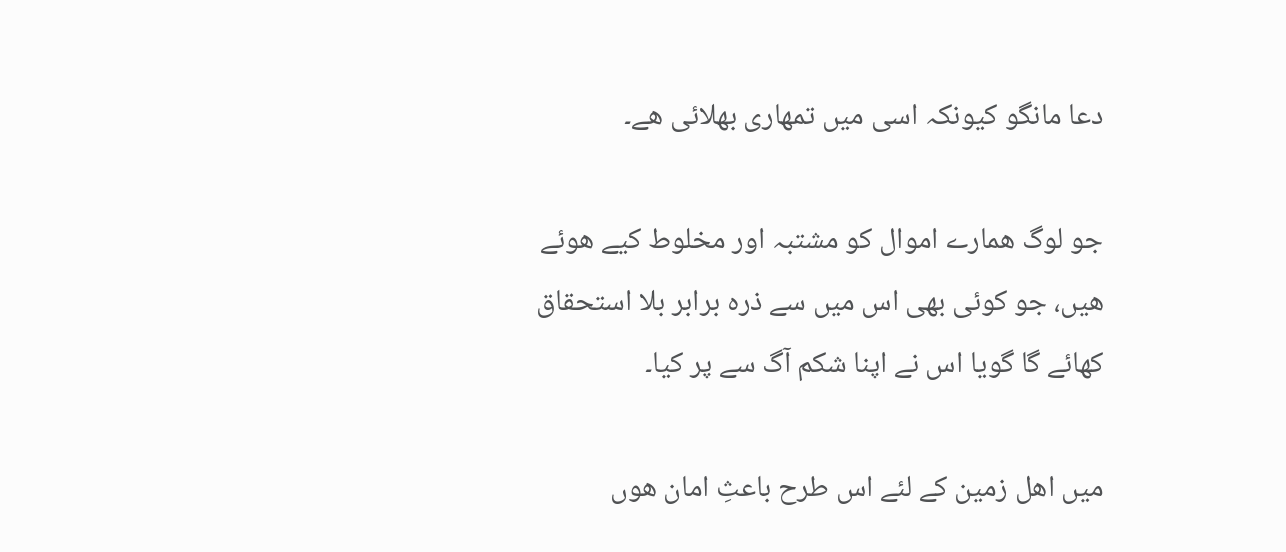دعا مانگو كیونكہ اسی میں تمھاری بھلائی ھے۔

جو لوگ ھمارے اموال كو مشتبہ اور مخلوط كیے ھوئے ھیں، جو كوئی بھی اس میں سے ذرہ برابر بلا استحقاق كھائے گا گویا اس نے اپنا شكم آگ سے پر كیا۔

میں اھل زمین كے لئے اس طرح باعثِ امان ھوں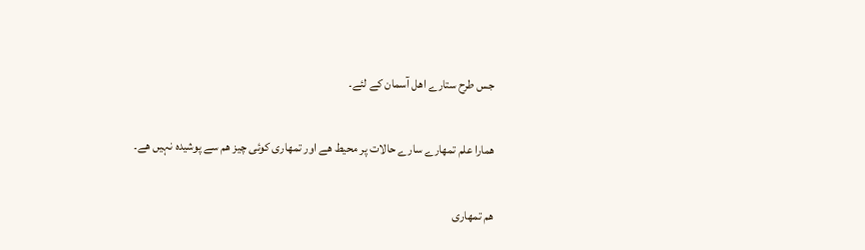جس طرح ستارے اھل آسمان كے لئے۔

ھمارا علم تمھارے سارے حالات پر محیط ھے اور تمھاری كوئی چیز ھم سے پوشیدہ نہیں ھے۔

ھم تمھاری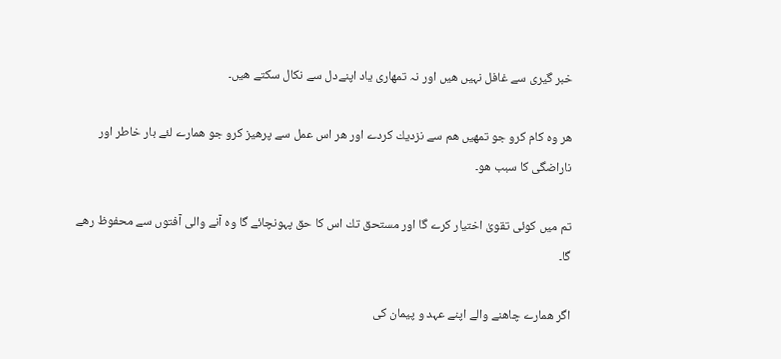خبر گیری سے غافل نہیں ھیں اور نہ تمھاری یاد اپنےدل سے نكال سكتے ھیں۔

ھر وہ كام كرو جو تمھیں ھم سے نزدیك كردے اور ھر اس عمل سے پرھیز كرو جو ھمارے لئے بار خاطر اور ناراضگی كا سبب ھو۔

تم میں كوئی تقویٰ اختیار كرے گا اور مستحق تك اس كا حق پہونچائے گا وہ آنے والی آفتوں سے محفوظ رھے گا۔

اگر ھمارے چاھنے والے اپنے عہد و پیمان كی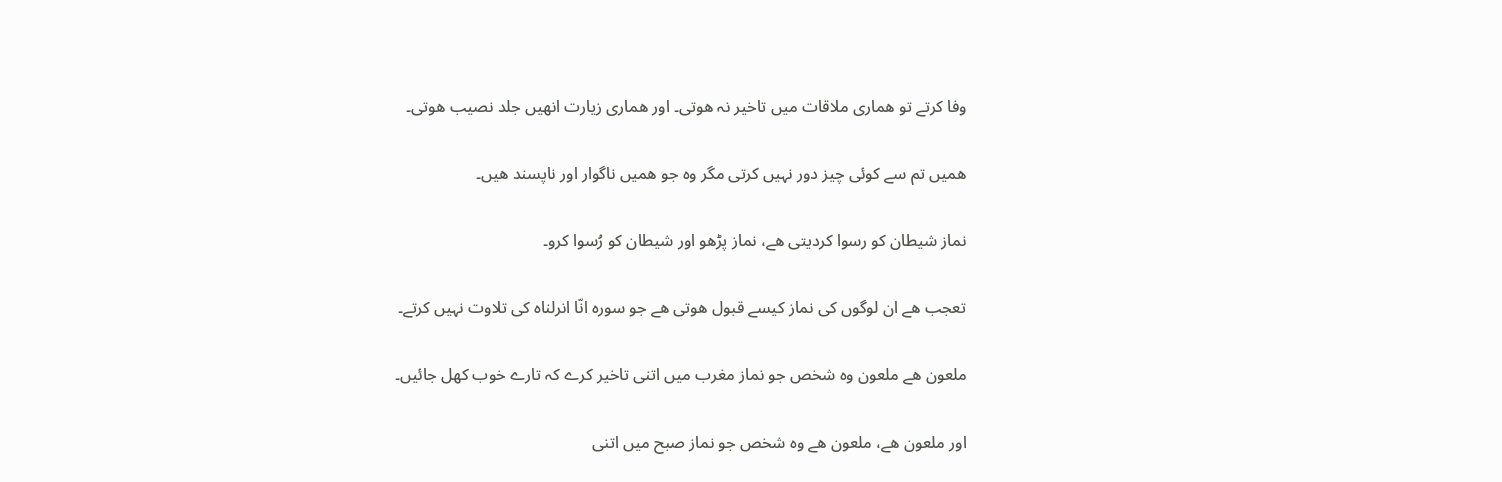وفا كرتے تو ھماری ملاقات میں تاخیر نہ ھوتی۔ اور ھماری زیارت انھیں جلد نصیب ھوتی۔

ھمیں تم سے كوئی چیز دور نہیں كرتی مگر وہ جو ھمیں ناگوار اور ناپسند ھیں۔

نماز شیطان كو رسوا كردیتی ھے، نماز پڑھو اور شیطان كو رُسوا كرو۔

تعجب ھے ان لوگوں كی نماز كیسے قبول ھوتی ھے جو سورہ انّا انرلناہ كی تلاوت نہیں كرتے۔

ملعون ھے ملعون وہ شخص جو نماز مغرب میں اتنی تاخیر كرے كہ تارے خوب كھل جائیں۔

اور ملعون ھے، ملعون ھے وہ شخص جو نماز صبح میں اتنی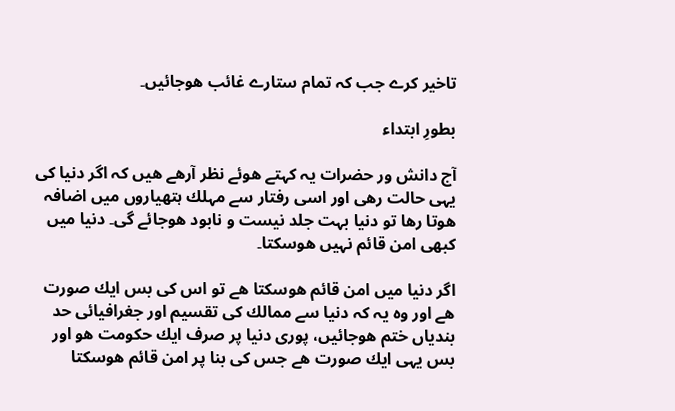تاخیر كرے جب كہ تمام ستارے غائب ھوجائیں۔

بطورِ ابتداء

آج دانش ور حضرات یہ كہتے ھوئے نظر آرھے ھیں كہ اگر دنیا كی یہی حالت رھی اور اسی رفتار سے مہلك ہتھیاروں میں اضافہ ھوتا رھا تو دنیا بہت جلد نیست و نابود ھوجائے گی۔ دنیا میں كبھی امن قائم نہیں ھوسكتا۔

اگر دنیا میں امن قائم ھوسكتا ھے تو اس كی بس ایك صورت ھے اور وہ یہ كہ دنیا سے ممالك كی تقسیم اور جغرافیائی حد بندیاں ختم ھوجائیں، پوری دنیا پر صرف ایك حكومت ھو اور بس یہی ایك صورت ھے جس كی بنا پر امن قائم ھوسكتا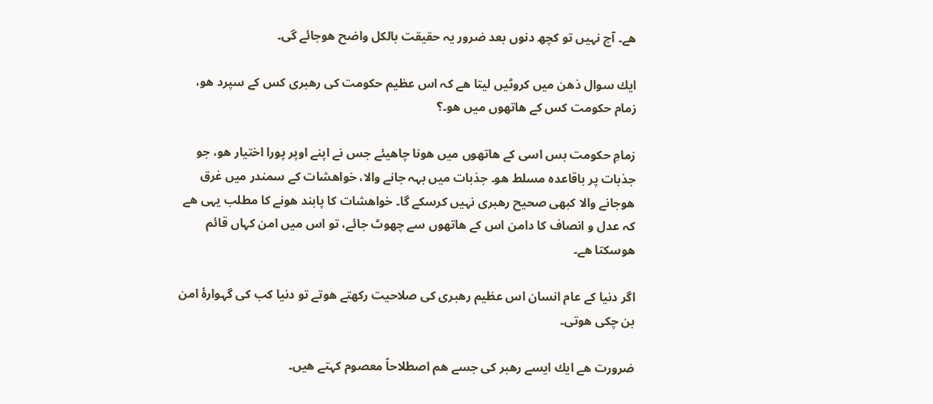ھے۔ آج نہیں تو كچھ دنوں بعد ضرور یہ حقیقت بالكل واضح ھوجائے گی۔

ایك سوال ذھن میں كروٹیں لیتا ھے كہ اس عظیم حكومت كی رھبری كس كے سپرد ھو، زمام حكومت كس كے ھاتھوں میں ھو۔؟

زمامِ حكومت بس اسی كے ھاتھوں میں ھونا چاھیئے جس نے اپنے اوپر پورا اختیار ھو، جو جذبات پر باقاعدہ مسلط ھو۔ جذبات میں بہہ جانے والا، خواھشات كے سمندر میں غرق ھوجانے والا كبھی صحیح رھبری نہیں كرسكے گا۔ خواھشات كا پابند ھونے كا مطلب یہی ھے كہ عدل و انصاف كا دامن اس كے ھاتھوں سے چھوٹ جائے، تو اس میں امن كہاں قائم ھوسكتا ھے۔

اگر دنیا كے عام انسان اس عظیم رھبری كی صلاحیت ركھتے ھوتے تو دنیا كب كی گہوارۂ امن بن چكی ھوتی۔

ضرورت ھے ایك ایسے رھبر كی جسے ھم اصطلاحاً معصوم كہتے ھیں۔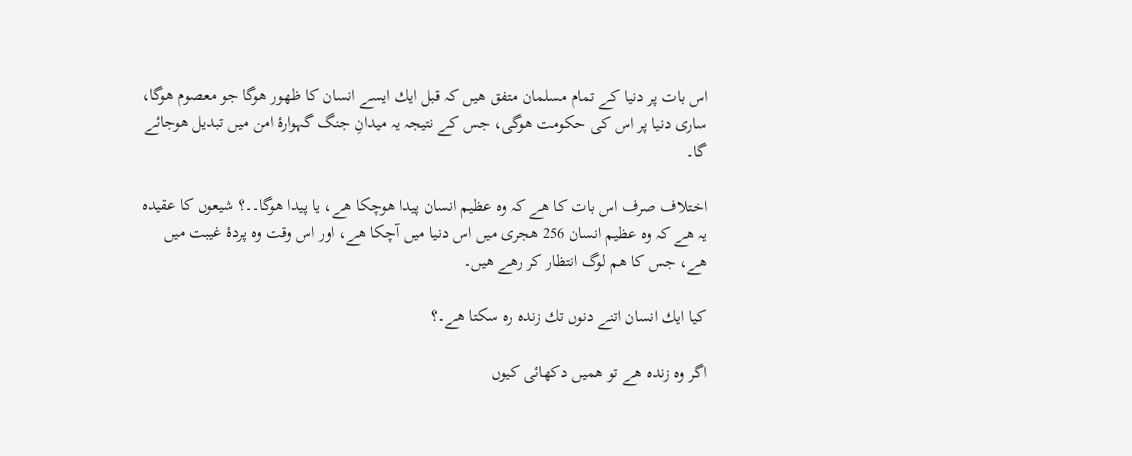اس بات پر دنیا كے تمام مسلمان متفق ھیں كہ قبل ایك ایسے انسان كا ظھور ھوگا جو معصوم ھوگا، ساری دنیا پر اس كی حكومت ھوگی، جس كے نتیجہ یہ میدانِ جنگ گہوارۂ امن میں تبدیل ھوجائے گا۔

اختلاف صرف اس بات كا ھے كہ وہ عظیم انسان پیدا ھوچكا ھے، یا پیدا ھوگا۔۔؟ شیعوں كا عقیدہ یہ ھے كہ وہ عظیم انسان 256 ھجری میں اس دنیا میں آچكا ھے، اور اس وقت وہ پردۂ غیبت میں ھے، جس كا ھم لوگ انتظار كر رھے ھیں۔

كیا ایك انسان اتنے دنوں تك زندہ رہ سكتا ھے۔؟

اگر وہ زندہ ھے تو ھمیں دكھائی كیوں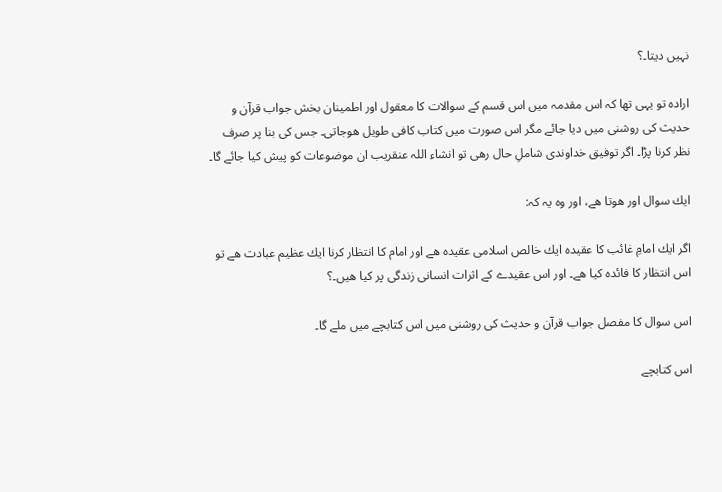نہیں دیتا۔؟

ارادہ تو یہی تھا كہ اس مقدمہ میں اس قسم كے سوالات كا معقول اور اطمینان بخش جواب قرآن و حدیث كی روشنی میں دیا جائے مگر اس صورت میں كتاب كافی طویل ھوجاتی۔ جس كی بنا پر صرف نظر كرنا پڑا۔ اگر توفیق خداوندی شاملِ حال رھی تو انشاء اللہ عنقریب ان موضوعات كو پیش كیا جائے گا۔

ایك سوال اور ھوتا ھے، اور وہ یہ كہ:

اگر ایك امامِ غائب كا عقیدہ ایك خالص اسلامی عقیدہ ھے اور امام كا انتظار كرنا ایك عظیم عبادت ھے تو اس انتظار كا فائدہ كیا ھے۔ اور اس عقیدے كے اثرات انسانی زندگی پر كیا ھیں۔؟

اس سوال كا مفصل جواب قرآن و حدیث كی روشنی میں اس كتابچے میں ملے گا۔

اس كتابچے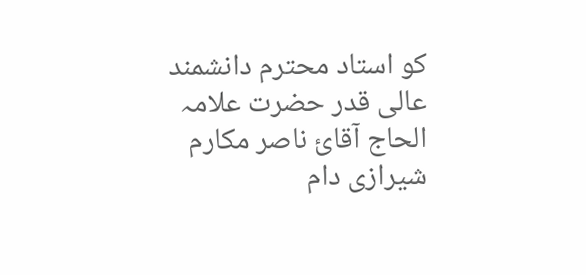كو استاد محترم دانشمند عالی قدر حضرت علامہ الحاج آقایٔ ناصر مكارم شیرازی دام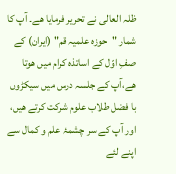ظلہ العالی نے تحریر فرمایا ھے۔ آپ كا شمار "حوزہ علمیہ قم" (ایران) كے صفِ اوّل كے اساتذہ كرام میں ھوتا ھے،آپ كے جلسہ درس میں سیكڑوں با فضل طلاب علوم شركت كرتے ھیں، اور آپ كے سر چشمۂ علم و كمال سے اپنے لئے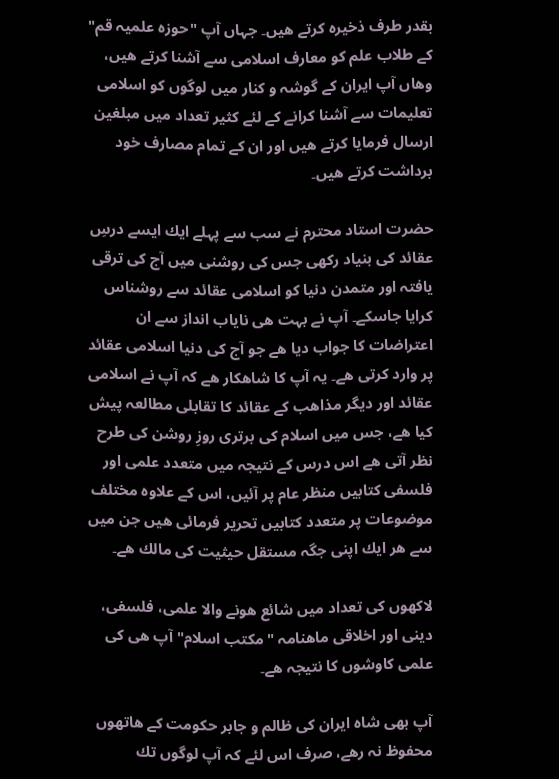بقدر طرف ذخیرہ كرتے ھیں۔ جہاں آپ "حوزہ علمیہ قم" كے طلاب علم كو معارف اسلامی سے آشنا كرتے ھیں، وھاں آپ ایران كے گوشہ و كنار میں لوگوں كو اسلامی تعلیمات سے آشنا كرانے كے لئے كثیر تعداد میں مبلغین ارسال فرمایا كرتے ھیں اور ان كے تمام مصارف خود برداشت كرتے ھیں۔

حضرت استاد محترم نے سب سے پہلے ایك ایسے درسِ عقائد كی بنیاد ركھی جس كی روشنی میں آج كی ترقی یافتہ اور متمدن دنیا كو اسلامی عقائد سے روشناس كرایا جاسكے۔ آپ نے بہت ھی نایاب انداز سے ان اعتراضات كا جواب دیا ھے جو آج كی دنیا اسلامی عقائد پر وارد كرتی ھے۔ یہ آپ كا شاھكار ھے كہ آپ نے اسلامی عقائد اور دیگر مذاھب كے عقائد كا تقابلی مطالعہ پیش كیا ھے، جس میں اسلام كی برتری روزِ روشن كی طرح نظر آتی ھے اس درس كے نتیجہ میں متعدد علمی اور فلسفی كتابیں منظر عام پر آئیں، اس كے علاوہ مختلف موضوعات پر متعدد كتابیں تحریر فرمائی ھیں جن میں سے ھر ایك اپنی جگہ مستقل حیثیت كی مالك ھے۔

لاكھوں كی تعداد میں شائع ھونے والا علمی، فلسفی، دینی اور اخلاقی ماھنامہ "مكتب اسلام" آپ ھی كی علمی كاوشوں كا نتیجہ ھے۔

آپ بھی شاہ ایران كی ظالم و جابر حكومت كے ھاتھوں محفوظ نہ رھے، صرف اس لئے كہ آپ لوگوں تك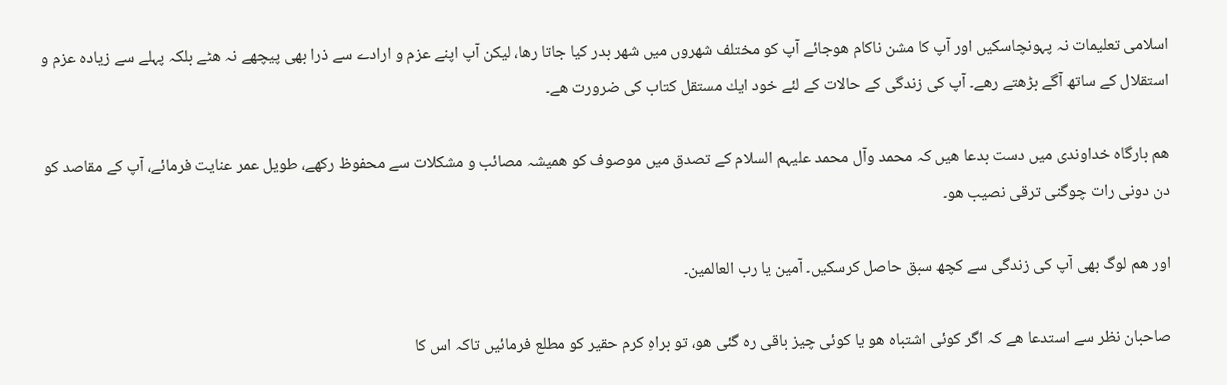اسلامی تعلیمات نہ پہونچاسكیں اور آپ كا مشن ناكام ھوجائے آپ كو مختلف شھروں میں شھر بدر كیا جاتا رھا، لیكن آپ اپنے عزم و ارادے سے ذرا بھی پیچھے نہ ھٹے بلكہ پہلے سے زیادہ عزم و استقلال كے ساتھ آگے بڑھتے رھے۔ آپ كی زندگی كے حالات كے لئے خود ایك مستقل كتاب كی ضرورت ھے۔

ھم بارگاہ خداوندی میں دست بدعا ھیں كہ محمد وآل محمد علیہم السلام كے تصدق میں موصوف كو ھمیشہ مصائب و مشكلات سے محفوظ ركھے، طویل عمر عنایت فرمائے، آپ كے مقاصد كو دن دونی رات چوگنی ترقی نصیب ھو۔

اور ھم لوگ بھی آپ كی زندگی سے كچھ سبق حاصل كرسكیں۔ آمین یا رب العالمین۔

صاحبان نظر سے استدعا ھے كہ اگر كوئی اشتباہ ھو یا كوئی چیز باقی رہ گئی ھو، تو براہِ كرم حقیر كو مطلع فرمائیں تاكہ اس كا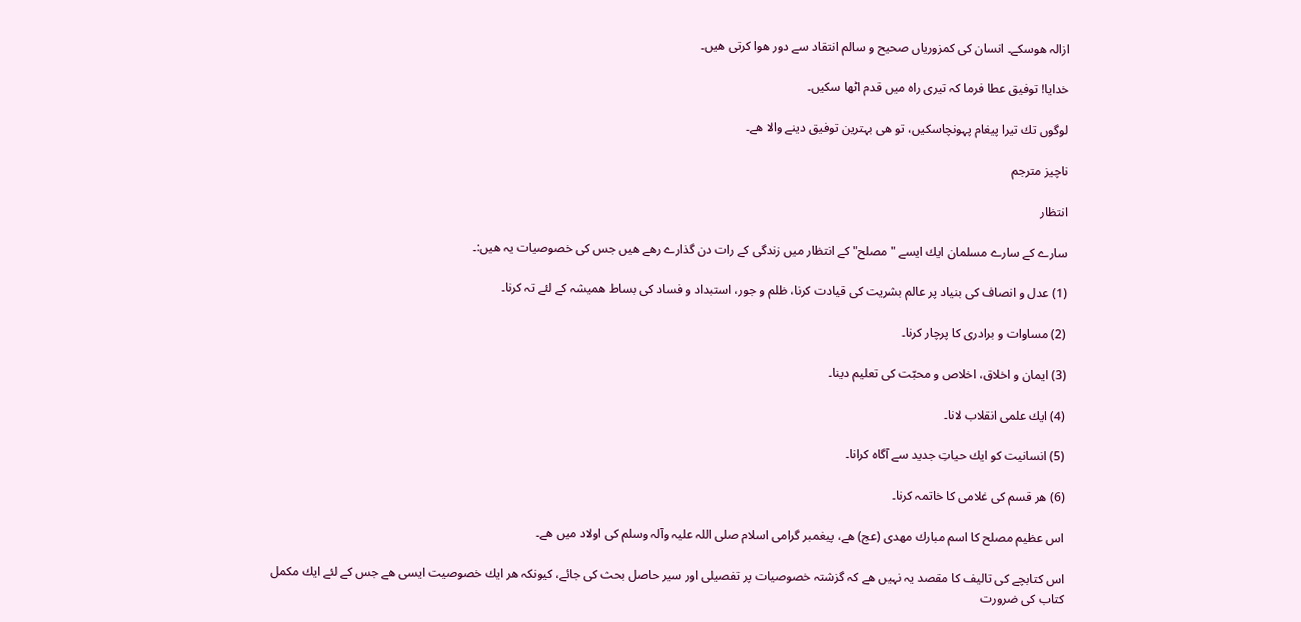ازالہ ھوسكے۔ انسان كی كمزوریاں صحیح و سالم انتقاد سے دور ھوا كرتی ھیں۔

خدایا! توفیق عطا فرما كہ تیری راہ میں قدم اٹھا سكیں۔

لوگوں تك تیرا پیغام پہونچاسكیں، تو ھی بہترین توفیق دینے والا ھے۔

ناچیز مترجم

انتظار

سارے كے سارے مسلمان ایك ایسے "مصلح" كے انتظار میں زندگی كے رات دن گذارے رھے ھیں جس كی خصوصیات یہ ھیں:۔

(1) عدل و انصاف كی بنیاد پر عالم بشریت كی قیادت كرنا، ظلم و جور، استبداد و فساد كی بساط ھمیشہ كے لئے تہ كرنا۔

(2) مساوات و برادری كا پرچار كرنا۔

(3) ایمان و اخلاق، اخلاص و محبّت كی تعلیم دینا۔

(4) ایك علمی انقلاب لانا۔

(5) انسانیت كو ایك حیاتِ جدید سے آگاہ كرانا۔

(6) ھر قسم كی غلامی كا خاتمہ كرنا۔

اس عظیم مصلح كا اسم مبارك مھدی (عج) ھے، پیغمبر گرامی اسلام صلی اللہ علیہ وآلہ وسلم كی اولاد میں ھے۔

اس كتابچے كی تالیف كا مقصد یہ نہیں ھے كہ گزشتہ خصوصیات پر تفصیلی اور سیر حاصل بحث كی جائے، كیونكہ ھر ایك خصوصیت ایسی ھے جس كے لئے ایك مكمل كتاب كی ضرورت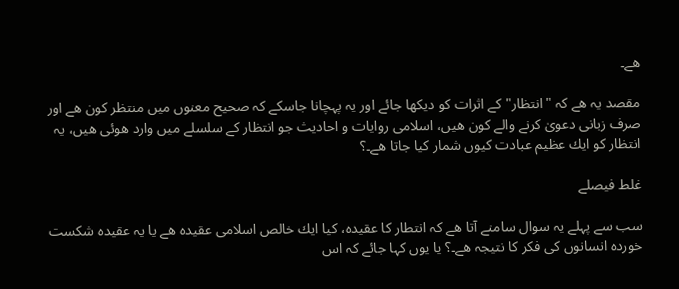ھے۔

مقصد یہ ھے كہ "انتظار" كے اثرات كو دیكھا جائے اور یہ پہچانا جاسكے كہ صحیح معنوں میں منتظر كون ھے اور صرف زبانی دعویٰ كرنے والے كون ھیں، اسلامی روایات و احادیث جو انتظار كے سلسلے میں وارد ھوئی ھیں، یہ انتظار كو ایك عظیم عبادت كیوں شمار كیا جاتا ھے۔؟

غلط فیصلے

سب سے پہلے یہ سوال سامنے آتا ھے كہ انتطار كا عقیدہ، كیا ایك خالص اسلامی عقیدہ ھے یا یہ عقیدہ شكست خوردہ انسانوں كی فكر كا نتیجہ ھے۔؟ یا یوں كہا جائے كہ اس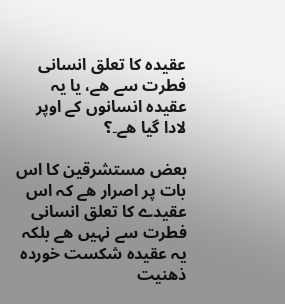عقیدہ كا تعلق انسانی فطرت سے ھے، یا یہ عقیدہ انسانوں كے اوپر لادا گیا ھے۔؟

بعض مستشرقین كا اس بات پر اصرار ھے كہ اس عقیدے كا تعلق انسانی فطرت سے نہیں ھے بلكہ یہ عقیدہ شكست خوردہ ذھنیت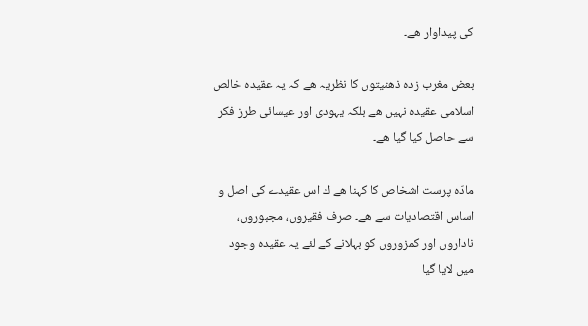كی پیداوار ھے۔

بعض مغرب زدہ ذھنیتوں كا نظریہ ھے كہ یہ عقیدہ خالص اسلامی عقیدہ نہیں ھے بلكہ یہودی اور عیسائی طرز فكر سے حاصل كیا گیا ھے۔

مادّہ پرست اشخاص كا كہنا ھے ك اس عقیدے كی اصل و اساس اقتصادیات سے ھے۔ صرف فقیروں، مجبوروں، ناداروں اور كمزوروں كو بہلانے كے لئے یہ عقیدہ وجود میں لایا گیا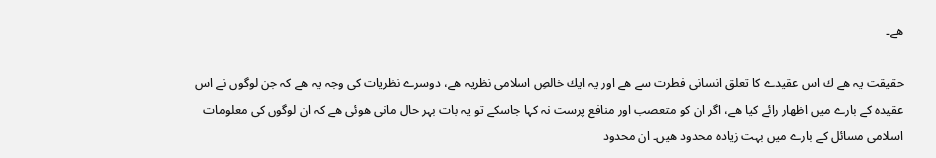ھے۔

حقیقت یہ ھے ك اس عقیدے كا تعلق انسانی فطرت سے ھے اور یہ ایك خالصِ اسلامی نظریہ ھے، دوسرے نظریات كی وجہ یہ ھے كہ جن لوگوں نے اس عقیدہ كے بارے میں اظھار رائے كیا ھے، اگر ان كو متعصب اور منافع پرست نہ كہا جاسكے تو یہ بات بہر حال مانی ھوئی ھے كہ ان لوگوں كی معلومات اسلامی مسائل كے بارے میں بہت زیادہ محدود ھیں۔ ان محدود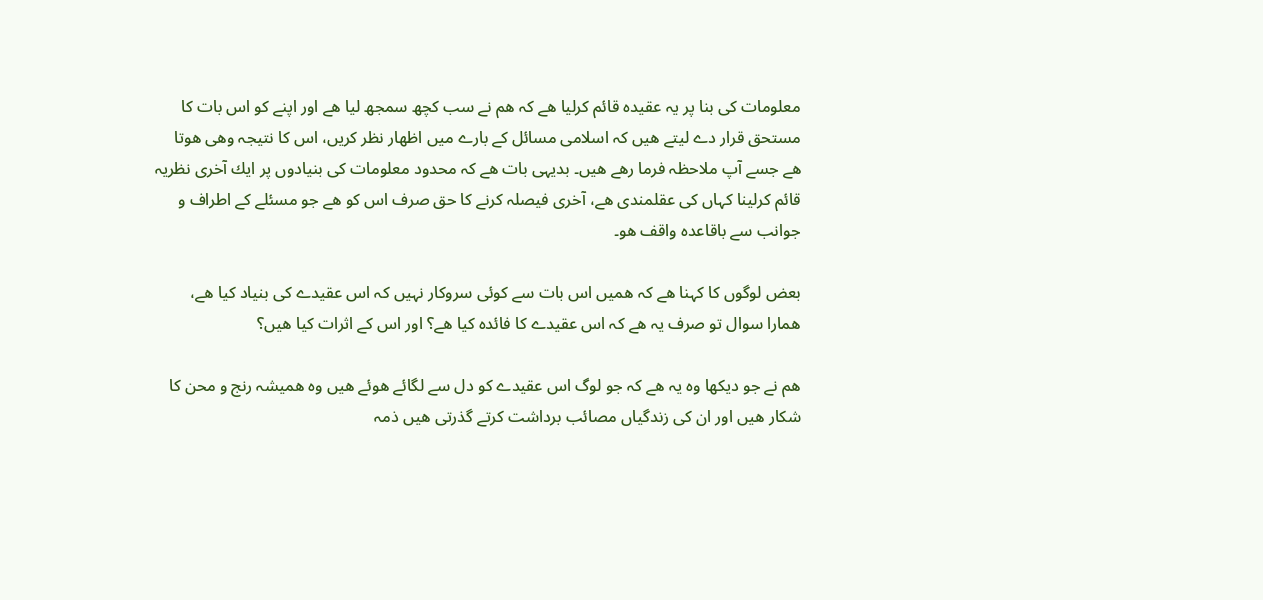معلومات كی بنا پر یہ عقیدہ قائم كرلیا ھے كہ ھم نے سب كچھ سمجھ لیا ھے اور اپنے كو اس بات كا مستحق قرار دے لیتے ھیں كہ اسلامی مسائل كے بارے میں اظھار نظر كریں، اس كا نتیجہ وھی ھوتا ھے جسے آپ ملاحظہ فرما رھے ھیں۔ بدیہی بات ھے كہ محدود معلومات كی بنیادوں پر ایك آخری نظریہ قائم كرلینا كہاں كی عقلمندی ھے، آخری فیصلہ كرنے كا حق صرف اس كو ھے جو مسئلے كے اطراف و جوانب سے باقاعدہ واقف ھو۔

بعض لوگوں كا كہنا ھے كہ ھمیں اس بات سے كوئی سروكار نہیں كہ اس عقیدے كی بنیاد كیا ھے، ھمارا سوال تو صرف یہ ھے كہ اس عقیدے كا فائدہ كیا ھے؟ اور اس كے اثرات كیا ھیں؟

ھم نے جو دیكھا وہ یہ ھے كہ جو لوگ اس عقیدے كو دل سے لگائے ھوئے ھیں وہ ھمیشہ رنج و محن كا شكار ھیں اور ان كی زندگیاں مصائب برداشت كرتے گذرتی ھیں ذمہ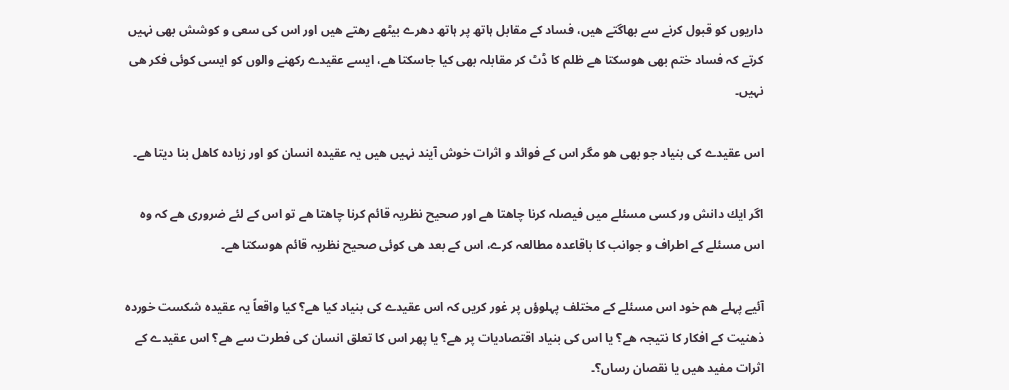داریوں كو قبول كرنے سے بھاگتے ھیں، فساد كے مقابل ہاتھ پر ہاتھ دھرے بیٹھے رھتے ھیں اور اس كی سعی و كوشش بھی نہیں كرتے كہ فساد ختم بھی ھوسكتا ھے ظلم كا ڈٹ كر مقابلہ بھی كیا جاسكتا ھے، ایسے عقیدے ركھنے والوں كو ایسی كوئی فكر ھی نہیں۔

اس عقیدے كی بنیاد جو بھی ھو مگر اس كے فوائد و اثرات خوش آیند نہیں ھیں یہ عقیدہ انسان كو اور زیادہ كاھل بنا دیتا ھے۔

اگر ایك دانش ور كسی مسئلے میں فیصلہ كرنا چاھتا ھے اور صحیح نظریہ قائم كرنا چاھتا ھے تو اس كے لئے ضروری ھے كہ وہ اس مسئلے كے اطراف و جوانب كا باقاعدہ مطالعہ كرے، اس كے بعد ھی كوئی صحیح نظریہ قائم ھوسكتا ھے۔

آئیے پہلے ھم خود اس مسئلے كے مختلف پہلوؤں پر غور كریں كہ اس عقیدے كی بنیاد كیا ھے؟ كیا واقعاً یہ عقیدہ شكست خوردہ ذھنیت كے افكار كا نتیجہ ھے؟ یا اس كی بنیاد اقتصادیات پر ھے؟ یا پھر اس كا تعلق انسان كی فطرت سے ھے؟ اس عقیدے كے اثرات مفید ھیں یا نقصان رساں؟۔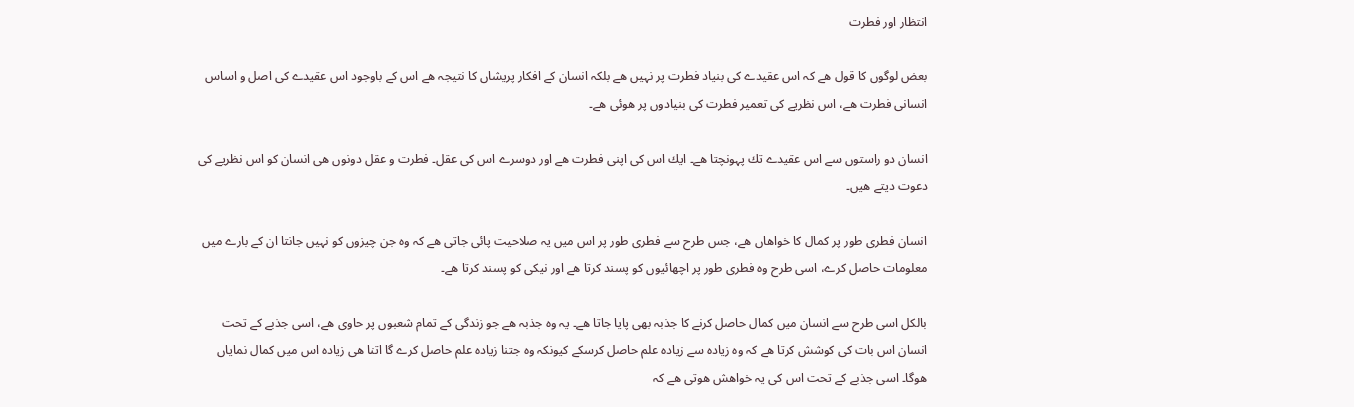انتظار اور فطرت

بعض لوگوں كا قول ھے كہ اس عقیدے كی بنیاد فطرت پر نہیں ھے بلكہ انسان كے افكار پریشاں كا نتیجہ ھے اس كے باوجود اس عقیدے كی اصل و اساس انسانی فطرت ھے، اس نظریے كی تعمیر فطرت كی بنیادوں پر ھوئی ھے۔

انسان دو راستوں سے اس عقیدے تك پہونچتا ھے۔ ایك اس كی اپنی فطرت ھے اور دوسرے اس كی عقل۔ فطرت و عقل دونوں ھی انسان كو اس نظریے كی دعوت دیتے ھیں۔

انسان فطری طور پر كمال كا خواھاں ھے، جس طرح سے فطری طور پر اس میں یہ صلاحیت پائی جاتی ھے كہ وہ جن چیزوں كو نہیں جانتا ان كے بارے میں معلومات حاصل كرے، اسی طرح وہ فطری طور پر اچھائیوں كو پسند كرتا ھے اور نیكی كو پسند كرتا ھے۔

بالكل اسی طرح سے انسان میں كمال حاصل كرنے كا جذبہ بھی پایا جاتا ھے۔ یہ وہ جذبہ ھے جو زندگی كے تمام شعبوں پر حاوی ھے، اسی جذبے كے تحت انسان اس بات كی كوشش كرتا ھے كہ وہ زیادہ سے زیادہ علم حاصل كرسكے كیونكہ وہ جتنا زیادہ علم حاصل كرے گا اتنا ھی زیادہ اس میں كمال نمایاں ھوگا۔ اسی جذبے كے تحت اس كی یہ خواھش ھوتی ھے كہ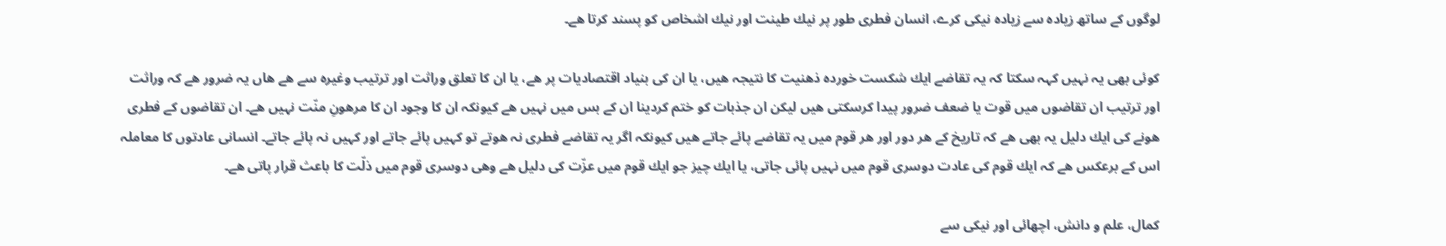لوگوں كے ساتھ زیادہ سے زیادہ نیكی كرے، انسان فطری طور پر نیك طینت اور نیك اشخاص كو پسند كرتا ھے۔

كوئی بھی یہ نہیں كہہ سكتا كہ یہ تقاضے ایك شكست خوردہ ذھنیت كا نتیجہ ھیں، یا ان كی بنیاد اقتصادیات پر ھے، یا ان كا تعلق وراثت اور ترتیب وغیرہ سے ھے ھاں یہ ضرور ھے كہ وراثت اور ترتیب ان تقاضوں میں قوت یا ضعف ضرور پیدا كرسكتی ھیں لیكن ان جذبات كو ختم كردینا ان كے بس میں نہیں ھے كیونكہ ان كا وجود ان كا مرھونِ منّت نہیں ھے۔ ان تقاضوں كے فطری ھونے كی ایك دلیل یہ بھی ھے كہ تاریخ كے ھر دور اور ھر قوم میں یہ تقاضے پائے جاتے ھیں كیونكہ اگر یہ تقاضے فطری نہ ھوتے تو كہیں پائے جاتے اور كہیں نہ پائے جاتے۔ انسانی عادتوں كا معاملہ اس كے برعكس ھے كہ ایك قوم كی عادت دوسری قوم میں نہیں پائی جاتی، یا ایك چیز جو ایك قوم میں عزّت كی دلیل ھے وھی دوسری قوم میں ذلّت كا باعث قرار پاتی ھے۔

كمال، علم و دانش، اچھائی اور نیكی سے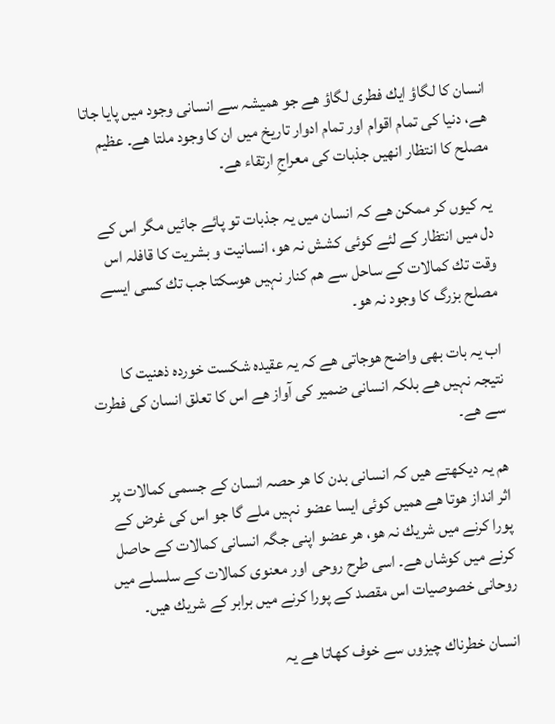انسان كا لگاؤ ایك فطری لگاؤ ھے جو ھمیشہ سے انسانی وجود میں پایا جاتا ھے، دنیا كی تمام اقوام اور تمام ادوار تاریخ میں ان كا وجود ملتا ھے۔ عظیم مصلح كا انتظار انھیں جذبات كی معراجِ ارتقاء ھے۔

یہ كیوں كر ممكن ھے كہ انسان میں یہ جذبات تو پائے جائیں مگر اس كے دل میں انتظار كے لئے كوئی كشش نہ ھو، انسانیت و بشریت كا قافلہ اس وقت تك كمالات كے ساحل سے ھم كنار نہیں ھوسكتا جب تك كسی ایسے مصلح بزرگ كا وجود نہ ھو۔

اب یہ بات بھی واضح ھوجاتی ھے كہ یہ عقیدہ شكست خوردہ ذھنیت كا نتیجہ نہیں ھے بلكہ انسانی ضمیر كی آواز ھے اس كا تعلق انسان كی فطرت سے ھے۔

ھم یہ دیكھتے ھیں كہ انسانی بدن كا ھر حصہ انسان كے جسمی كمالات پر اثر انداز ھوتا ھے ھمیں كوئی ایسا عضو نہیں ملے گا جو اس كی غرض كے پورا كرنے میں شریك نہ ھو، ھر عضو اپنی جگہ انسانی كمالات كے حاصل كرنے میں كوشاں ھے۔ اسی طرح روحی اور معنوی كمالات كے سلسلے میں روحانی خصوصیات اس مقصد كے پورا كرنے میں برابر كے شریك ھیں۔

انسان خطرناك چیزوں سے خوف كھاتا ھے یہ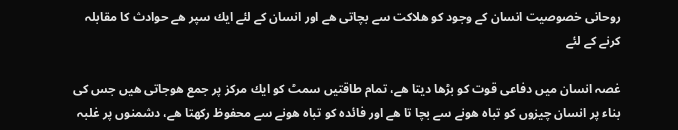روحانی خصوصیت انسان كے وجود كو ھلاكت سے بچاتی ھے اور انسان كے لئے ایك سپر ھے حوادث كا مقابلہ كرنے كے لئے

غصہ انسان میں دفاعی قوت كو بڑھا دیتا ھے، تمام طاقتیں سمٹ كو ایك مركز پر جمع ھوجاتی ھیں جس كی بناء پر انسان چیزوں كو تباہ ھونے سے بچا تا ھے اور فائدہ كو تباہ ھونے سے محفوظ ركھتا ھے، دشمنوں پر غلبہ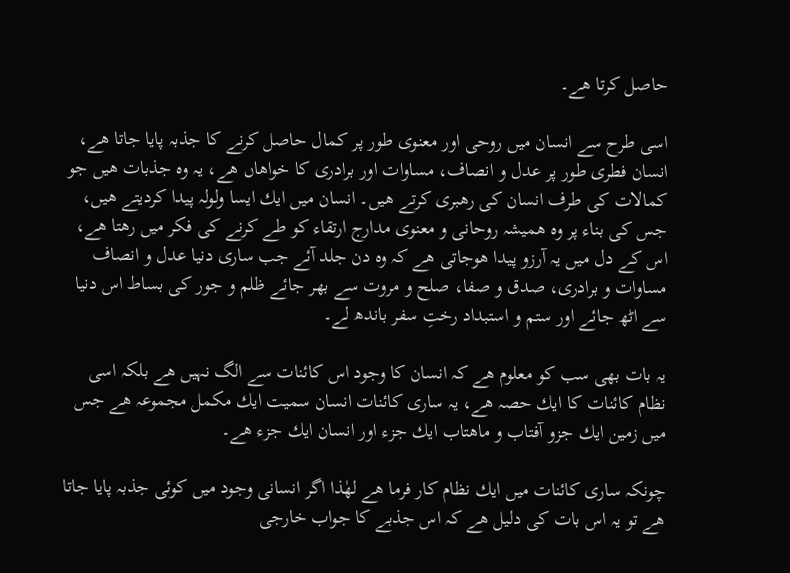حاصل كرتا ھے۔

اسی طرح سے انسان میں روحی اور معنوی طور پر كمال حاصل كرنے كا جذبہ پایا جاتا ھے، انسان فطری طور پر عدل و انصاف، مساوات اور برادری كا خواھاں ھے، یہ وہ جذبات ھیں جو كمالات كی طرف انسان كی رھبری كرتے ھیں۔ انسان میں ایك ایسا ولولہ پیدا كردیتے ھیں، جس كی بناء پر وہ ھمیشہ روحانی و معنوی مدارج ارتقاء كو طے كرنے كی فكر میں رھتا ھے، اس كے دل میں یہ آرزو پیدا ھوجاتی ھے كہ وہ دن جلد آئے جب ساری دنیا عدل و انصاف مساوات و برادری، صدق و صفا، صلح و مروت سے بھر جائے ظلم و جور كی بساط اس دنیا سے اٹھ جائے اور ستم و استبداد رختِ سفر باندھ لے۔

یہ بات بھی سب كو معلوم ھے كہ انسان كا وجود اس كائنات سے الگ نہیں ھے بلكہ اسی نظام كائنات كا ایك حصہ ھے، یہ ساری كائنات انسان سمیت ایك مكمل مجموعہ ھے جس میں زمین ایك جزو آفتاب و ماھتاب ایك جزء اور انسان ایك جزء ھے۔

چونكہ ساری كائنات میں ایك نظام كار فرما ھے لھٰذا اگر انسانی وجود میں كوئی جذبہ پایا جاتا ھے تو یہ اس بات كی دلیل ھے كہ اس جذبے كا جواب خارجی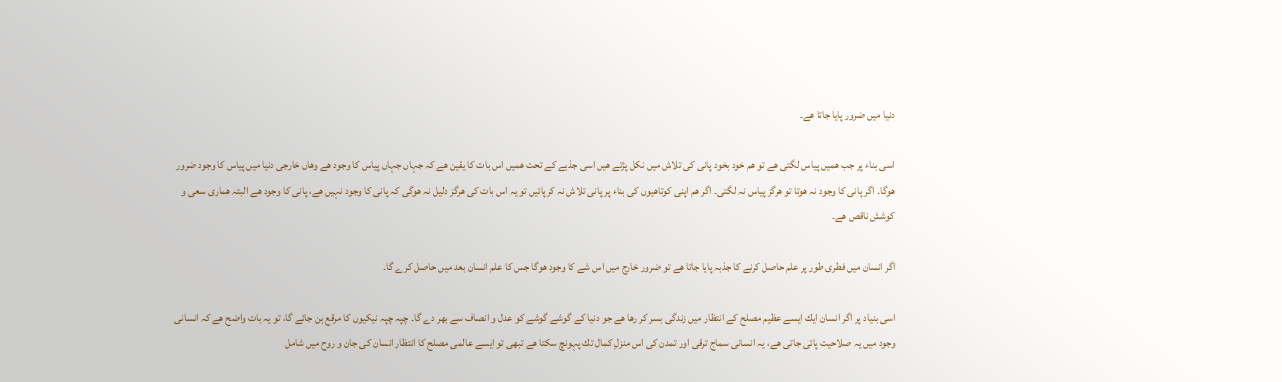دنیا میں ضرور پایا جاتا ھے۔

اسی بناء پر جب ھمیں پیاس لگتی ھے تو ھم خود بخود پانی كی تلاش میں نكل پڑتے ھیں اسی جذبے كے تحت ھمیں اس بات كا یقین ھے كہ جہاں جہاں پیاس كا وجود ھے وھاں خارجی دنیا میں پیاس كا وجود ضرور ھوگا۔ اگر پانی كا وجود نہ ھوتا تو ھرگز پیاس نہ لگتی۔ اگر ھم اپنی كوتاھیوں كی بناء پر پانی تلاش نہ كرپائیں تو یہ اس بات كی ھرگز دلیل نہ ھوگی كہ پانی كا وجود نہیں ھے، پانی كا وجود ھے البتہ ھماری سعی و كوشش ناقص ھے۔

اگر انسان میں فطری طور پر علم حاصل كرنے كا جذبہ پایا جاتا ھے تو ضرور خارج میں اس شے كا وجود ھوگا جس كا علم انسان بعد میں حاصل كرے گا۔

اسی بنیاد پر اگر انسان ایك ایسے عظیم مصلح كے انتظار میں زندگی بسر كر رھا ھے جو دنیا كے گوشے گوشے كو عدل و انصاف سے بھر دے گا۔ چپہ چپہ نیكیوں كا مرقع بن جائے گا، تو یہ بات واضح ھے كہ انسانی وجود میں یہ صلاحیت پائی جاتی ھے، یہ انسانی سماج ترقی اور تمدن كی اس منزلِ كمال تك پہونچ سكتا ھے تبھی تو ایسے عالمی مصلح كا انتظار انسان كی جان و روح میں شامل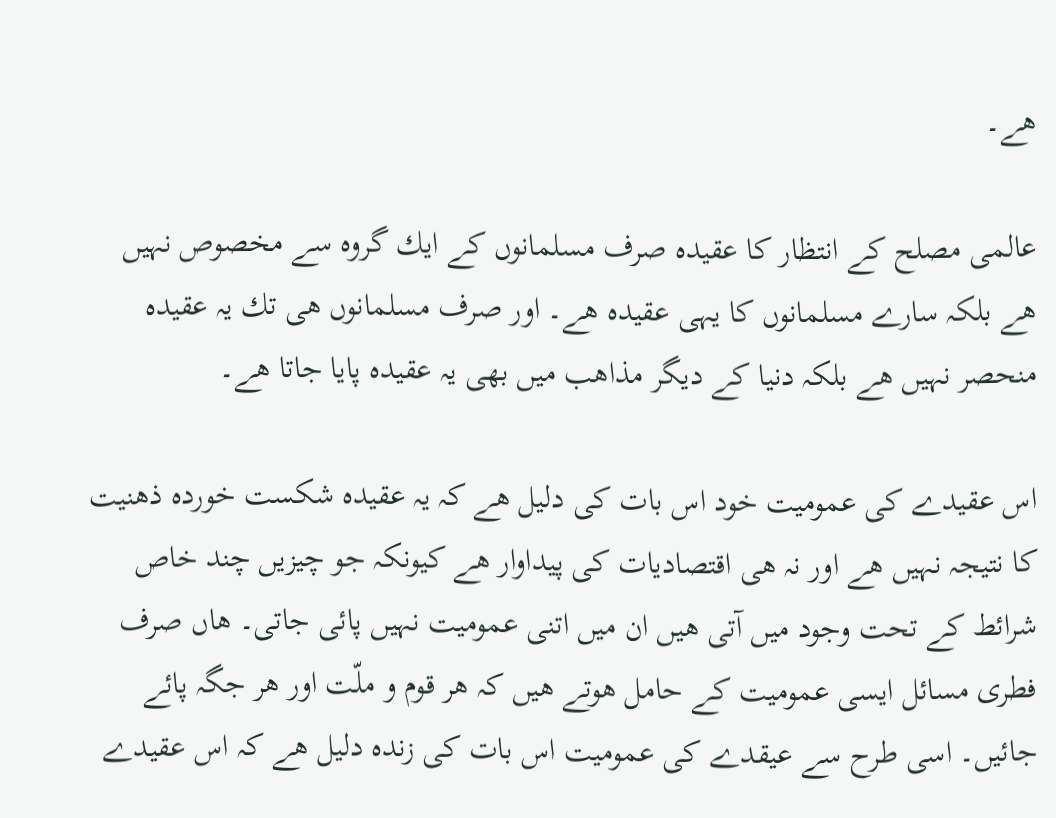ھے۔

عالمی مصلح كے انتظار كا عقیدہ صرف مسلمانوں كے ایك گروہ سے مخصوص نہیں ھے بلكہ سارے مسلمانوں كا یہی عقیدہ ھے۔ اور صرف مسلمانوں ھی تك یہ عقیدہ منحصر نہیں ھے بلكہ دنیا كے دیگر مذاھب میں بھی یہ عقیدہ پایا جاتا ھے۔

اس عقیدے كی عمومیت خود اس بات كی دلیل ھے كہ یہ عقیدہ شكست خوردہ ذھنیت كا نتیجہ نہیں ھے اور نہ ھی اقتصادیات كی پیداوار ھے كیونكہ جو چیزیں چند خاص شرائط كے تحت وجود میں آتی ھیں ان میں اتنی عمومیت نہیں پائی جاتی۔ ھاں صرف فطری مسائل ایسی عمومیت كے حامل ھوتے ھیں كہ ھر قوم و ملّت اور ھر جگہ پائے جائیں۔ اسی طرح سے عیقدے كی عمومیت اس بات كی زندہ دلیل ھے كہ اس عقیدے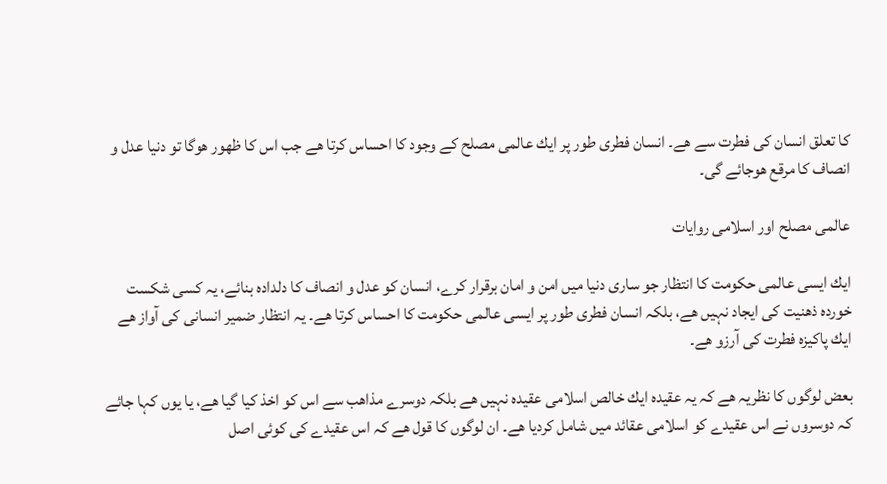كا تعلق انسان كی فطرت سے ھے۔ انسان فطری طور پر ایك عالمی مصلح كے وجود كا احساس كرتا ھے جب اس كا ظھور ھوگا تو دنیا عدل و انصاف كا مرقع ھوجائے گی۔

عالمی مصلح اور اسلامی روایات

ایك ایسی عالمی حكومت كا انتظار جو ساری دنیا میں امن و امان برقرار كرے، انسان كو عدل و انصاف كا دلدادہ بنائے، یہ كسی شكست خوردہ ذھنیت كی ایجاد نہیں ھے، بلكہ انسان فطری طور پر ایسی عالمی حكومت كا احساس كرتا ھے۔ یہ انتظار ضمیر انسانی كی آواز ھے ایك پاكیزہ فطرت كی آرزو ھے۔

بعض لوگوں كا نظریہ ھے كہ یہ عقیدہ ایك خالص اسلامی عقیدہ نہیں ھے بلكہ دوسرے مذاھب سے اس كو اخذ كیا گیا ھے، یا یوں كہا جائے كہ دوسروں نے اس عقیدے كو اسلامی عقائد میں شامل كردیا ھے۔ ان لوگوں كا قول ھے كہ اس عقیدے كی كوئی اصل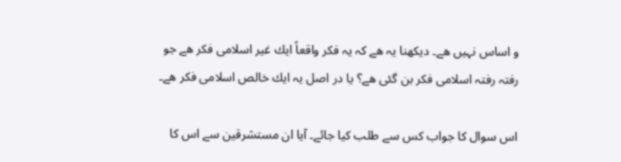و اساس نہیں ھے۔ دیكھنا یہ ھے كہ یہ فكر واقعاً ایك غیر اسلامی فكر ھے جو رفتہ رفتہ اسلامی فكر بن گئی ھے؟ یا در اصل یہ ایك خالص اسلامی فكر ھے۔

اس سوال كا جواب كس سے طلب كیا جائے۔ آیا ان مستشرقین سے اس كا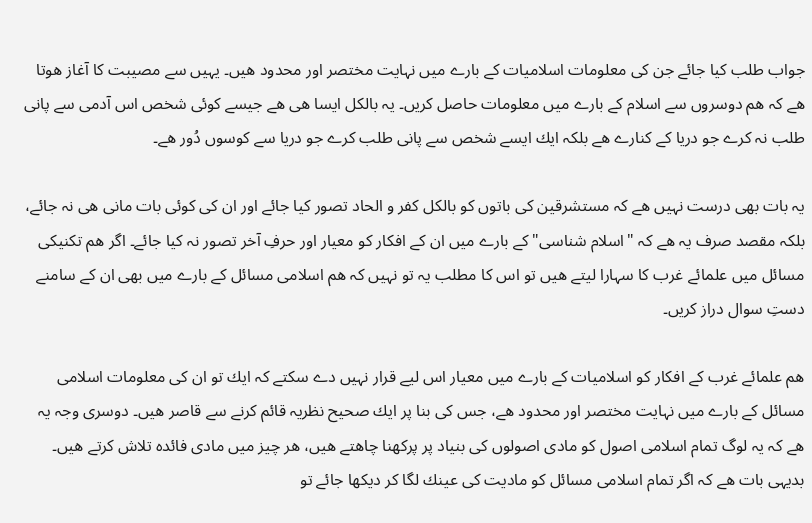جواب طلب كیا جائے جن كی معلومات اسلامیات كے بارے میں نہایت مختصر اور محدود ھیں۔ یہیں سے مصیبت كا آغاز ھوتا ھے كہ ھم دوسروں سے اسلام كے بارے میں معلومات حاصل كریں۔ یہ بالكل ایسا ھی ھے جیسے كوئی شخص اس آدمی سے پانی طلب نہ كرے جو دریا كے كنارے ھے بلكہ ایك ایسے شخص سے پانی طلب كرے جو دریا سے كوسوں دُور ھے۔

یہ بات بھی درست نہیں ھے كہ مستشرقین كی باتوں كو بالكل كفر و الحاد تصور كیا جائے اور ان كی كوئی بات مانی ھی نہ جائے، بلكہ مقصد صرف یہ ھے كہ "اسلام شناسی" كے بارے میں ان كے افكار كو معیار اور حرفِ آخر تصور نہ كیا جائے۔ اگر ھم تكنیكی مسائل میں علمائے غرب كا سہارا لیتے ھیں تو اس كا مطلب یہ تو نہیں كہ ھم اسلامی مسائل كے بارے میں بھی ان كے سامنے دستِ سوال دراز كریں۔

ھم علمائے غرب كے افكار كو اسلامیات كے بارے میں معیار اس لیے قرار نہیں دے سكتے كہ ایك تو ان كی معلومات اسلامی مسائل كے بارے میں نہایت مختصر اور محدود ھے، جس كی بنا پر ایك صحیح نظریہ قائم كرنے سے قاصر ھیں۔ دوسری وجہ یہ ھے كہ یہ لوگ تمام اسلامی اصول كو مادی اصولوں كی بنیاد پر پركھنا چاھتے ھیں، ھر چیز میں مادی فائدہ تلاش كرتے ھیں۔ بدیہی بات ھے كہ اگر تمام اسلامی مسائل كو مادیت كی عینك لگا كر دیكھا جائے تو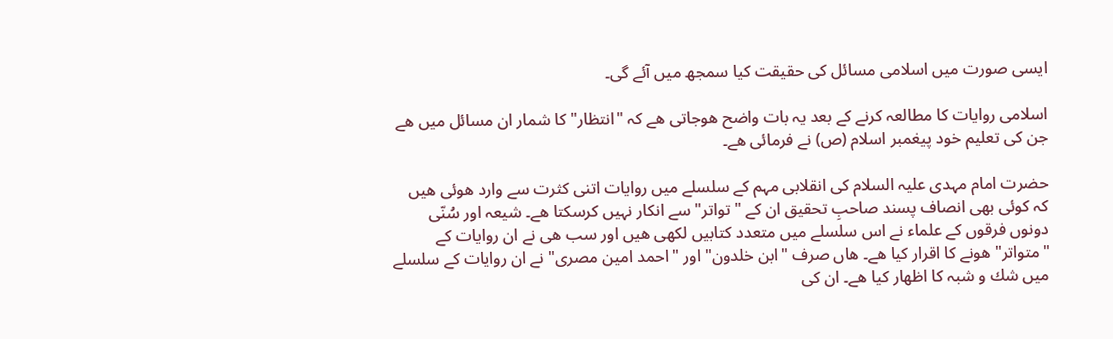ایسی صورت میں اسلامی مسائل كی حقیقت كیا سمجھ میں آئے گی۔

اسلامی روایات كا مطالعہ كرنے كے بعد یہ بات واضح ھوجاتی ھے كہ "انتظار" كا شمار ان مسائل میں ھے جن كی تعلیم خود پیغمبر اسلام (ص) نے فرمائی ھے۔

حضرت امام مہدی علیہ السلام كی انقلابی مہم كے سلسلے میں روایات اتنی كثرت سے وارد ھوئی ھیں كہ كوئی بھی انصاف پسند صاحبِ تحقیق ان كے "تواتر" سے انكار نہیں كرسكتا ھے۔ شیعہ اور سُنّی دونوں فرقوں كے علماء نے اس سلسلے میں متعدد كتابیں لكھی ھیں اور سب ھی نے ان روایات كے "متواتر" ھونے كا اقرار كیا ھے۔ ھاں صرف "ابن خلدون" اور "احمد امین مصری" نے ان روایات كے سلسلے میں شك و شبہ كا اظھار كیا ھے۔ ان كی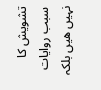تشویش كا سبب روایات نہیں ھیں بلكہ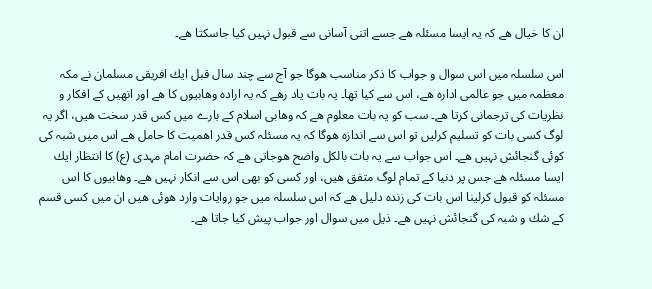ان كا خیال ھے كہ یہ ایسا مسئلہ ھے جسے اتنی آسانی سے قبول نہیں كیا جاسكتا ھے۔

اس سلسلہ میں اس سوال و جواب كا ذكر مناسب ھوگا جو آج سے چند سال قبل ایك افریقی مسلمان نے مكہ معظمہ میں جو عالمی ادارہ ھے، اس سے كیا تھا۔ یہ بات یاد رھے كہ یہ ارادہ وھابیوں كا ھے اور انھیں كے افكار و نظریات كی ترجمانی كرتا ھے۔ سب كو یہ بات معلوم ھے كہ وھابی اسلام كے بارے میں كس قدر سخت ھیں، اگر یہ لوگ كسی بات كو تسلیم كرلیں تو اس سے اندازہ ھوگا كہ یہ مسئلہ كس قدر اھمیت كا حامل ھے اس میں شبہ كی كوئی گنجائش نہیں ھے۔ اس جواب سے یہ بات بالكل واضح ھوجاتی ھے كہ حضرت امام مہدی (ع) كا انتظار ایك ایسا مسئلہ ھے جس پر دنیا كے تمام لوگ متفق ھیں، اور كسی كو بھی اس سے انكار نہیں ھے۔ وھابیوں كا اس مسئلہ كو قبول كرلینا اس بات كی زندہ دلیل ھے كہ اس سلسلہ میں جو روایات وارد ھوئی ھیں ان میں كسی قسم كے شك و شبہ كی گنجائش نہیں ھے۔ ذیل میں سوال اور جواب پیش كیا جاتا ھے۔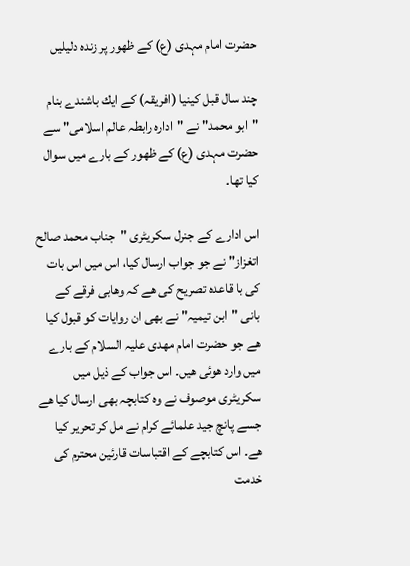حضرت امام مہدی (ع) كے ظھور پر زندہ دلیلیں

چند سال قبل كینیا (افریقہ) كے ایك باشندے بنام "ابو محمد" نے "ادارہ رابطہ عالم اسلامی" سے حضرت مہدی (ع) كے ظھور كے بارے میں سوال كیا تھا۔

اس ادارے كے جنرل سكریٹری "جناب محمد صالح اتغزاز" نے جو جواب ارسال كیا، اس میں اس بات كی با قاعدہ تصریح كی ھے كہ وھابی فرقے كے بانی "ابن تیمیہ" نے بھی ان روایات كو قبول كیا ھے جو حضرت امام مھدی علیہ السلام كے بارے میں وارد ھوئی ھیں۔ اس جواب كے ذیل میں سكریٹری موصوف نے وہ كتابچہ بھی ارسال كیا ھے جسے پانچ جید علمائے كرام نے مل كر تحریر كیا ھے۔ اس كتابچے كے اقتباسات قارئین محترم كی خدمت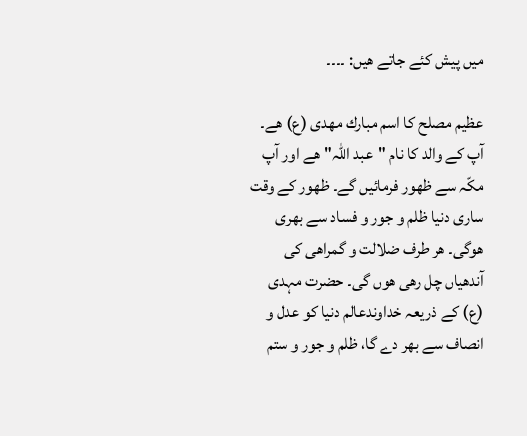میں پیش كئے جاتے ھیں: ۔۔۔۔

عظیم مصلح كا اسم مبارك مھدی (ع) ھے۔ آپ كے والد كا نام "عبد اللہ" ھے اور آپ مكّہ سے ظھور فرمائیں گے۔ ظھور كے وقت ساری دنیا ظلم و جور و فساد سے بھری ھوگی۔ ھر طرف ضلالت و گمراھی كی آندھیاں چل رھی ھوں گی۔ حضرت مہدی (ع) كے ذریعہ خداوندعالم دنیا كو عدل و انصاف سے بھر دے گا، ظلم و جور و ستم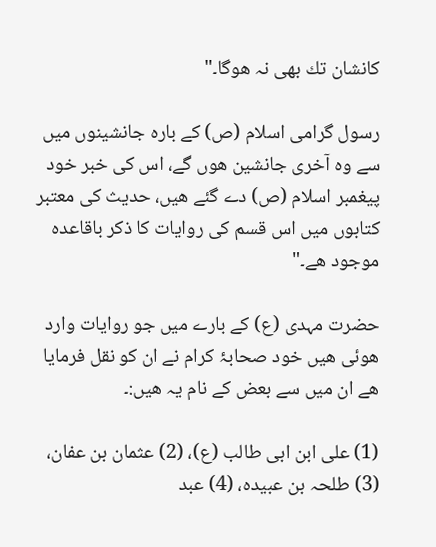كانشان تك بھی نہ ھوگا۔"

رسول گرامی اسلام (ص) كے بارہ جانشینوں میں سے وہ آخری جانشین ھوں گے، اس كی خبر خود پیغمبر اسلام (ص) دے گئے ھیں، حدیث كی معتبر كتابوں میں اس قسم كی روایات كا ذكر باقاعدہ موجود ھے۔"

حضرت مہدی (ع) كے بارے میں جو روایات وارد ھوئی ھیں خود صحابۂ كرام نے ان كو نقل فرمایا ھے ان میں سے بعض كے نام یہ ھیں:۔

(1) علی ابن ابی طالب (ع)، (2) عثمان بن عفان، (3) طلحہ بن عبیدہ، (4) عبد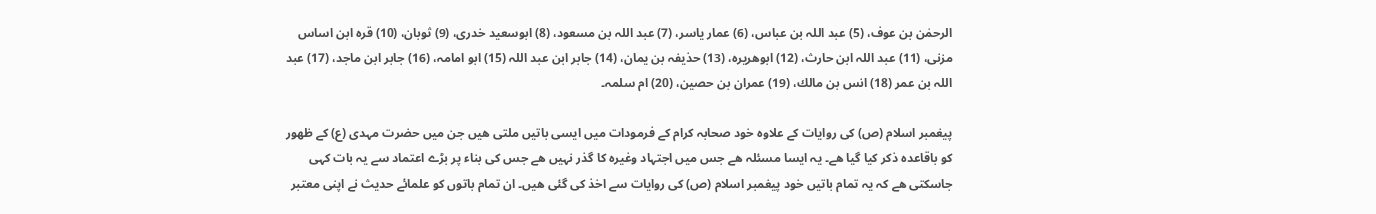الرحمٰن بن عوف، (5) عبد اللہ بن عباس، (6) عمار یاسر، (7) عبد اللہ بن مسعود، (8) ابوسعید خدری، (9) ثوبان، (10) قرہ ابن اساس مزنی، (11) عبد اللہ ابن حارث، (12) ابوھریرہ، (13) حذیفہ بن یمان، (14) جابر ابن عبد اللہ (15) ابو امامہ، (16) جابر ابن ماجد، (17) عبد اللہ بن عمر (18) انس بن مالك، (19) عمران بن حصین، (20) ام سلمہ۔

پیغمبر اسلام (ص) كی روایات كے علاوہ خود صحابہ كرام كے فرمودات میں ایسی باتیں ملتی ھیں جن میں حضرت مہدی (ع) كے ظھور كو باقاعدہ ذكر كیا گیا ھے۔ یہ ایسا مسئلہ ھے جس میں اجتہاد وغیرہ كا گذر نہیں ھے جس كی بناء پر بڑے اعتماد سے یہ بات كہی جاسكتی ھے كہ یہ تمام باتیں خود پیغمبر اسلام (ص) كی روایات سے اخذ كی گئی ھیں۔ ان تمام باتوں كو علمائے حدیث نے اپنی معتبر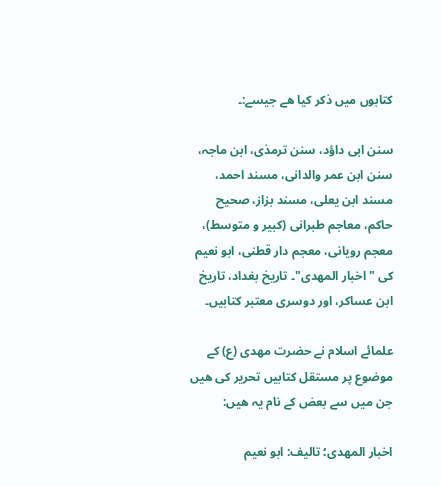كتابوں میں ذكر كیا ھے جیسے:۔

سنن ابی داؤد، سنن ترمذی، ابن ماجہ، سنن ابن عمر والدانی، مسند احمد، مسند ابن یعلی، مسند بزاز، صحیح حاكم، معاجم طبرانی (كبیر و متوسط)، معجم رویانی، معجم دار قطنی، ابو نعیم كی "اخبار المھدی"۔ تاریخ بغداد، تاریخ ابن عساكر، اور دوسری معتبر كتابیں۔

علمائے اسلام نے حضرت مھدی (ع) كے موضوع پر مستقل كتابیں تحریر كی ھیں جن میں سے بعض كے نام یہ ھیں:

اخبار المھدی؛ تالیف: ابو نعیم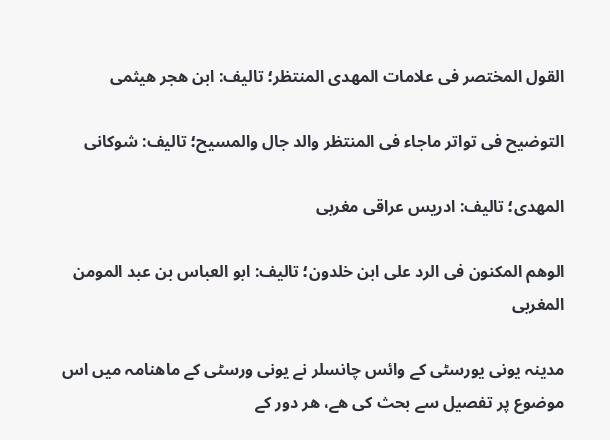القول المختصر فی علامات المھدی المنتظر؛ تالیف: ابن ھجر ھیثمی

التوضیح فی تواتر ماجاء فی المنتظر والد جال والمسیح؛ تالیف: شوكانی

المھدی؛ تالیف: ادریس عراقی مغربی

الوھم المكنون فی الرد علی ابن خلدون؛ تالیف: ابو العباس بن عبد المومن المغربی

مدینہ یونی یورسٹی كے وائس چانسلر نے یونی ورسٹی كے ماھنامہ میں اس موضوع پر تفصیل سے بحث كی ھے، ھر دور كے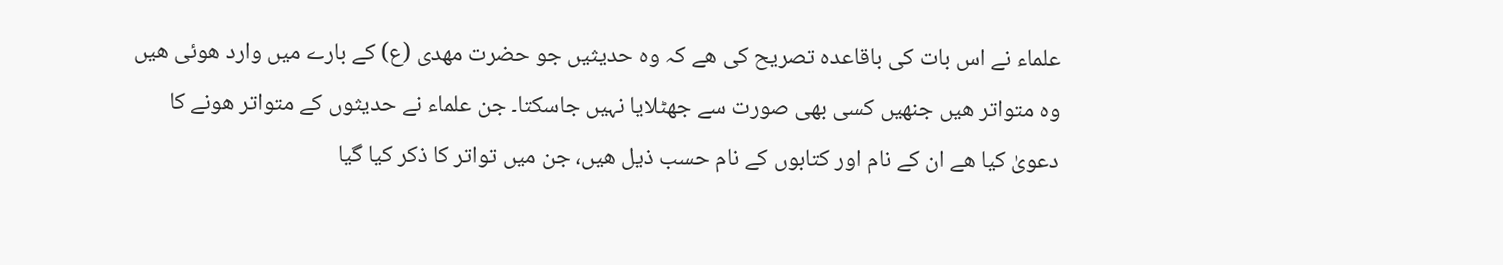علماء نے اس بات كی باقاعدہ تصریح كی ھے كہ وہ حدیثیں جو حضرت مھدی (ع) كے بارے میں وارد ھوئی ھیں وہ متواتر ھیں جنھیں كسی بھی صورت سے جھٹلایا نہیں جاسكتا۔ جن علماء نے حدیثوں كے متواتر ھونے كا دعویٰ كیا ھے ان كے نام اور كتابوں كے نام حسب ذیل ھیں، جن میں تواتر كا ذكر كیا گیا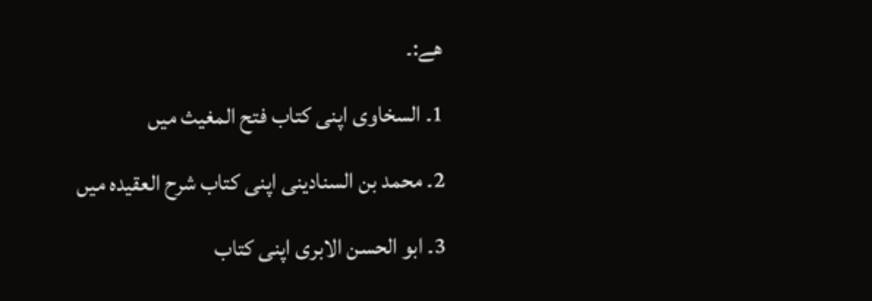ھے:۔

1۔ السخاوی اپنی كتاب فتح المغیث میں

2۔ محمد بن السنادینی اپنی كتاب شرح العقیدہ میں

3۔ ابو الحسن الابری اپنی كتاب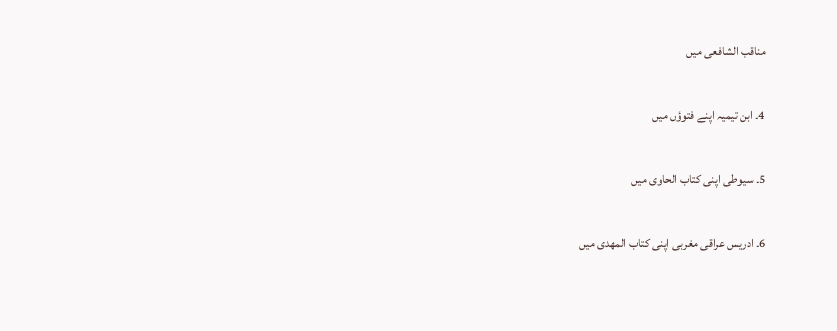مناقب الشافعی میں

4۔ ابن تیمیہ اپنے فتوؤں میں

5۔ سیوطی اپنی كتاب الحاوی میں

6۔ ادریس عراقی مغربی اپنی كتاب المھدی میں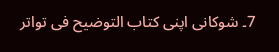7۔ شوكانی اپنی كتاب التوضیح فی تواتر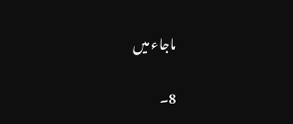ماجاء میں

8۔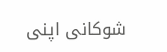شوكانی اپنی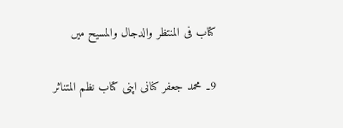كتاب فی المنتظر والدجال والمسیح میں

9۔ محمد جعفر كنانی اپنی كتاب نظم المتناثر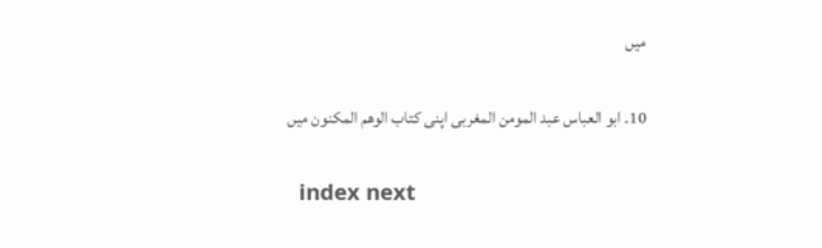میں

10۔ ابو العباس عبد المومن المغربی اپنی كتاب الوھم المكنون میں

  index next